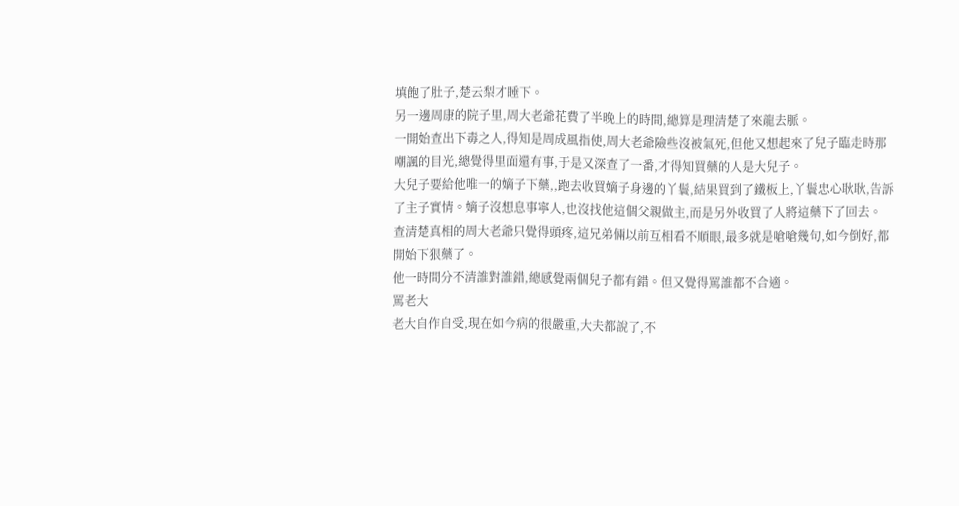填飽了肚子,楚云梨才睡下。
另一邊周康的院子里,周大老爺花費了半晚上的時間,總算是理清楚了來龍去脈。
一開始查出下毒之人,得知是周成風指使,周大老爺險些沒被氣死,但他又想起來了兒子臨走時那嘲諷的目光,總覺得里面還有事,于是又深查了一番,才得知買藥的人是大兒子。
大兒子要給他唯一的嫡子下藥,,跑去收買嫡子身邊的丫鬟,結果買到了鐵板上,丫鬟忠心耿耿,告訴了主子實情。嫡子沒想息事寧人,也沒找他這個父親做主,而是另外收買了人將這藥下了回去。
查清楚真相的周大老爺只覺得頭疼,這兄弟倆以前互相看不順眼,最多就是嗆嗆幾句,如今倒好,都開始下狠藥了。
他一時間分不清誰對誰錯,總感覺兩個兒子都有錯。但又覺得罵誰都不合適。
罵老大
老大自作自受,現在如今病的很嚴重,大夫都說了,不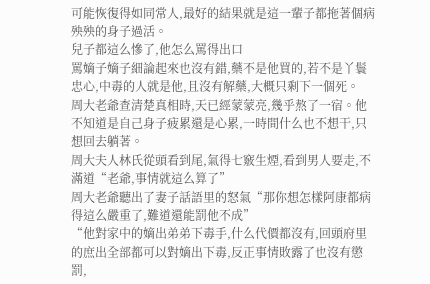可能恢復得如同常人,最好的結果就是這一輩子都拖著個病殃殃的身子過活。
兒子都這么慘了,他怎么罵得出口
罵嫡子嫡子細論起來也沒有錯,藥不是他買的,若不是丫鬟忠心,中毒的人就是他,且沒有解藥,大概只剩下一個死。
周大老爺查清楚真相時,天已經蒙蒙亮,幾乎熬了一宿。他不知道是自己身子疲累還是心累,一時間什么也不想干,只想回去躺著。
周大夫人林氏從頭看到尾,氣得七竅生煙,看到男人要走,不滿道“老爺,事情就這么算了”
周大老爺聽出了妻子話語里的怒氣“那你想怎樣阿康都病得這么嚴重了,難道還能罰他不成”
“他對家中的嫡出弟弟下毒手,什么代價都沒有,回頭府里的庶出全部都可以對嫡出下毒,反正事情敗露了也沒有懲罰,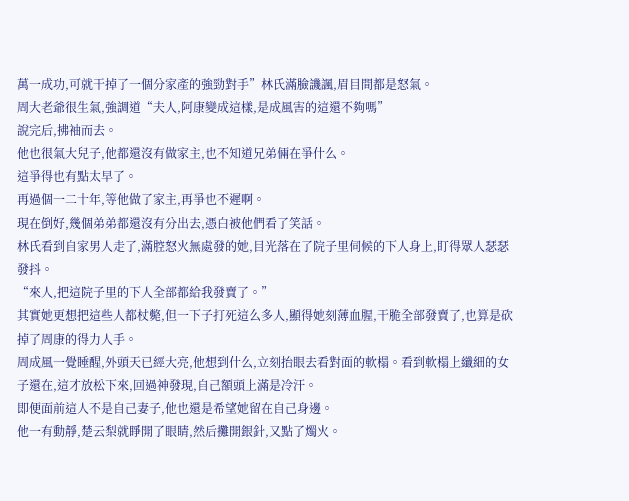萬一成功,可就干掉了一個分家產的強勁對手”林氏滿臉譏諷,眉目間都是怒氣。
周大老爺很生氣,強調道“夫人,阿康變成這樣,是成風害的這還不夠嗎”
說完后,拂袖而去。
他也很氣大兒子,他都還沒有做家主,也不知道兄弟倆在爭什么。
這爭得也有點太早了。
再過個一二十年,等他做了家主,再爭也不遲啊。
現在倒好,幾個弟弟都還沒有分出去,憑白被他們看了笑話。
林氏看到自家男人走了,滿腔怒火無處發的她,目光落在了院子里伺候的下人身上,盯得眾人瑟瑟發抖。
“來人,把這院子里的下人全部都給我發賣了。”
其實她更想把這些人都杖斃,但一下子打死這么多人,顯得她刻薄血腥,干脆全部發賣了,也算是砍掉了周康的得力人手。
周成風一覺睡醒,外頭天已經大亮,他想到什么,立刻抬眼去看對面的軟榻。看到軟榻上纖細的女子還在,這才放松下來,回過神發現,自己額頭上滿是冷汗。
即便面前這人不是自己妻子,他也還是希望她留在自己身邊。
他一有動靜,楚云梨就睜開了眼睛,然后攤開銀針,又點了燭火。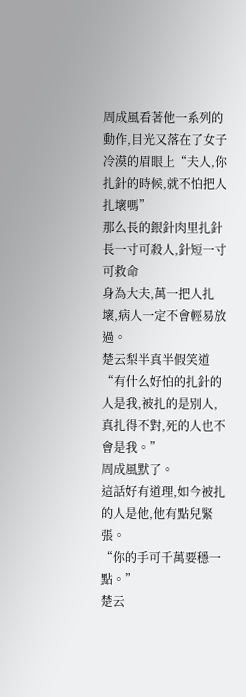周成風看著他一系列的動作,目光又落在了女子冷漠的眉眼上“夫人,你扎針的時候,就不怕把人扎壞嗎”
那么長的銀針肉里扎針長一寸可殺人,針短一寸可救命
身為大夫,萬一把人扎壞,病人一定不會輕易放過。
楚云梨半真半假笑道“有什么好怕的扎針的人是我,被扎的是別人,真扎得不對,死的人也不會是我。”
周成風默了。
這話好有道理,如今被扎的人是他,他有點兒緊張。
“你的手可千萬要穩一點。”
楚云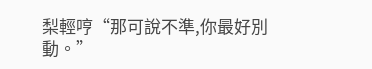梨輕哼“那可說不準,你最好別動。”